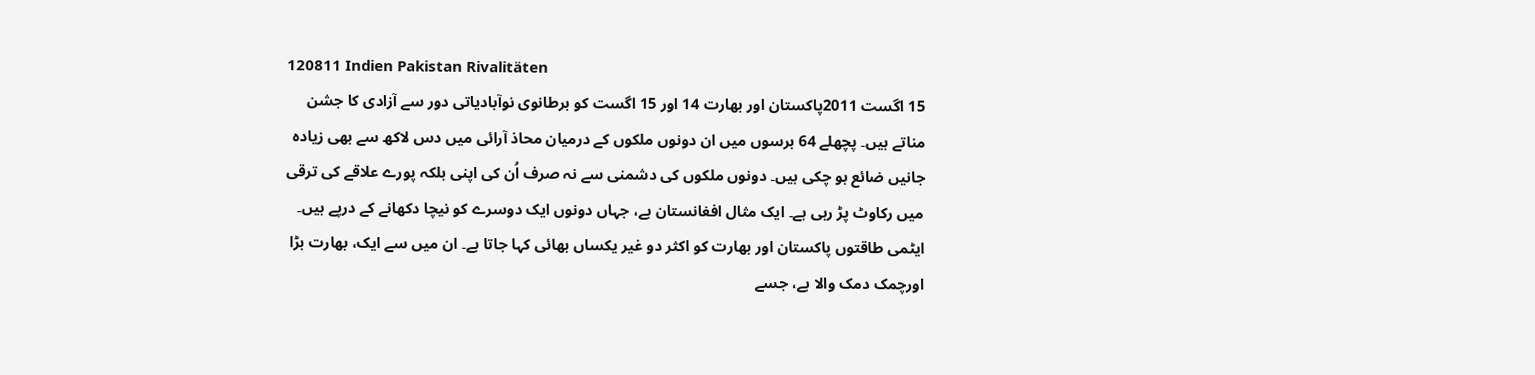120811 Indien Pakistan Rivalitäten
15 اگست 2011پاکستان اور بھارت 14 اور 15 اگست کو برطانوی نوآبادياتی دور سے آزادی کا جشن مناتے ہيں۔ پچھلے 64 برسوں ميں ان دونوں ملکوں کے درميان محاذ آرائی ميں دس لاکھ سے بھی زيادہ جانيں ضائع ہو چکی ہيں۔ دونوں ملکوں کی دشمنی سے نہ صرف اُن کی اپنی بلکہ پورے علاقے کی ترقی ميں رکاوٹ پڑ رہی ہے۔ ايک مثال افغانستان ہے، جہاں دونوں ايک دوسرے کو نيچا دکھانے کے درپے ہيں۔
ايٹمی طاقتوں پاکستان اور بھارت کو اکثر دو غير يکساں بھائی کہا جاتا ہے۔ ان ميں سے ايک، بھارت بڑا اورچمک دمک والا ہے، جسے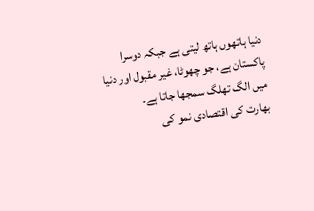دنيا ہاتھوں ہاتھ ليتی ہے جبکہ دوسرا پاکستان ہے، جو چھوٹا، غير مقبول اور دنيا ميں الگ تھلگ سمجھا جاتا ہے۔
بھارت کی اقتصادی نمو کی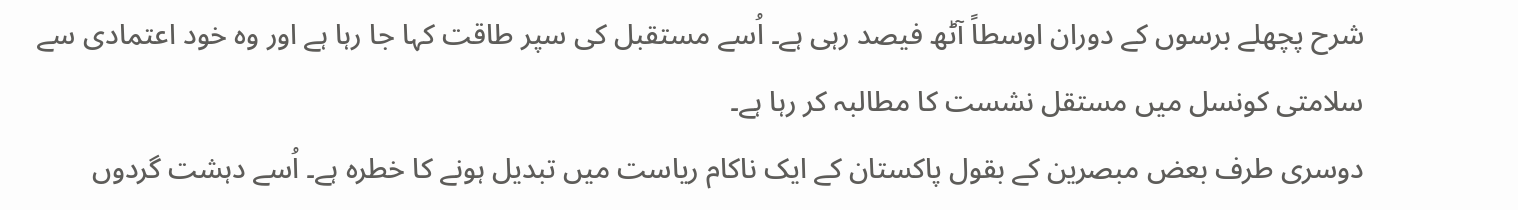شرح پچھلے برسوں کے دوران اوسطاً آٹھ فيصد رہی ہے۔ اُسے مستقبل کی سپر طاقت کہا جا رہا ہے اور وہ خود اعتمادی سے سلامتی کونسل ميں مستقل نشست کا مطالبہ کر رہا ہے۔
دوسری طرف بعض مبصرين کے بقول پاکستان کے ايک ناکام رياست ميں تبديل ہونے کا خطرہ ہے۔ اُسے دہشت گردوں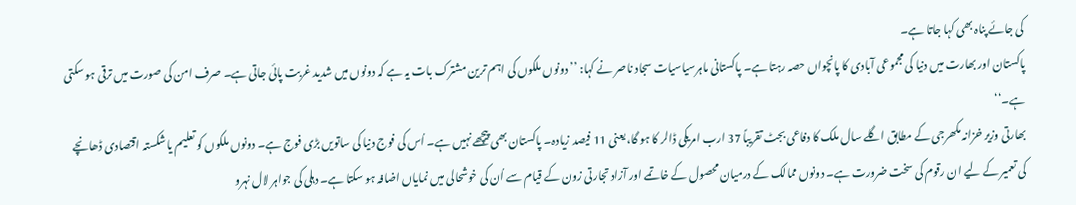کی جائے پناہ بھی کہا جاتا ہے۔
پاکستان اور بھارت ميں دنيا کی مجموعی آبادی کا پانچواں حصہ رہتا ہے۔ پاکستانی ماہرسياسيات سجاد ناصر نے کہا: ’’دونوں ملکوں کی اہم ترين مشترک بات يہ ہے کہ دونوں ميں شديد غربت پائی جاتی ہے۔ صرف امن کی صورت ميں ترقی ہو سکتی ہے۔‘‘
بھارتی وزير خزانہ مکھرجی کے مطابق اگلے سال ملک کا دفاعی بجٹ تقريباً 37 ارب امريکی ڈالر کا ہو گا، يعنی 11 فيصد زيادہ۔ پاکستان بھی پيچھے نہيں ہے۔ اُس کی فوج دنيا کی ساتويں بڑی فوج ہے۔ دونوں ملکوں کو تعليم يا شکستہ اقتصادی ڈھانچے کی تعمير کے ليے ان رقوم کی سخت ضرورت ہے۔ دونوں ممالک کے درميان محصول کے خاتمے اور آزاد تجارتی زون کے قيام سے اُن کی خوشحالی ميں نماياں اضافہ ہو سکتا ہے۔ دہلی کی جواہر لال نہرو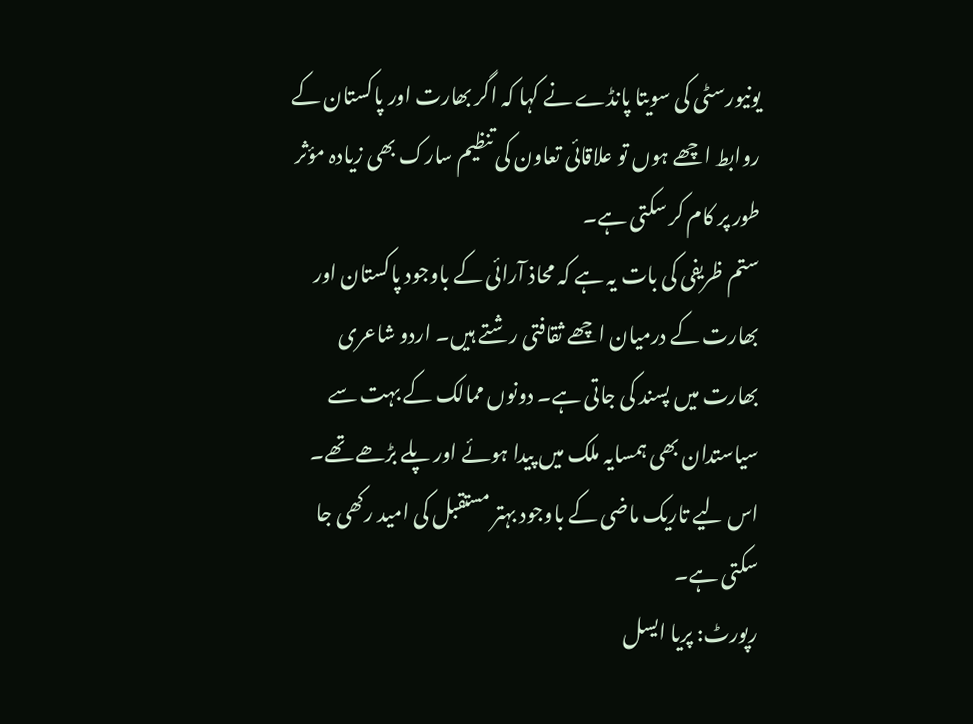يونيورسٹی کی سويتا پانڈے نے کہا کہ اگر بھارت اور پاکستان کے روابط اچھے ہوں تو علاقائی تعاون کی تنظيم سارک بھی زيادہ مؤثر طور پر کام کر سکتی ہے۔
ستم ظريفی کی بات يہ ہے کہ محاذ آرائی کے باوجود پاکستان اور بھارت کے درميان اچھے ثقافتی رشتے ہيں۔ اردو شاعری بھارت ميں پسند کی جاتی ہے۔ دونوں ممالک کے بہت سے سياستدان بھی ہمسايہ ملک ميں پيدا ہوئے اور پلے بڑھے تھے۔ اس ليے تاريک ماضی کے باوجود بہتر مستقبل کی اميد رکھی جا سکتی ہے۔
رپورٹ: پريا ايسل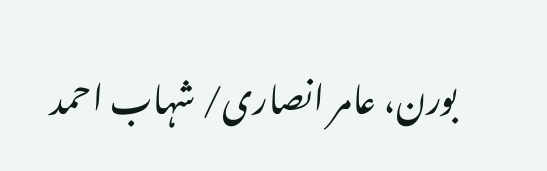بورن، عامر انصاری/ شہاب احمد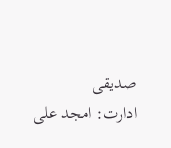صديقی
ادارت: امجد علی